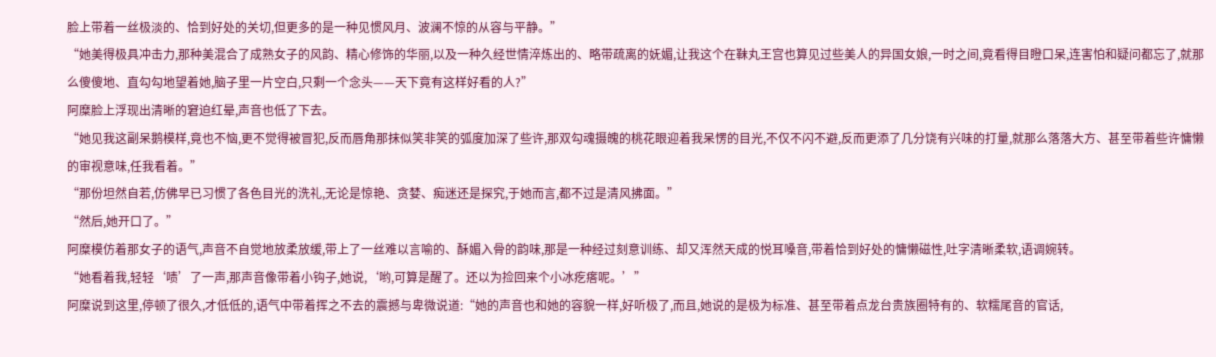脸上带着一丝极淡的、恰到好处的关切,但更多的是一种见惯风月、波澜不惊的从容与平静。”
“她美得极具冲击力,那种美混合了成熟女子的风韵、精心修饰的华丽,以及一种久经世情淬炼出的、略带疏离的妩媚,让我这个在靺丸王宫也算见过些美人的异国女娘,一时之间,竟看得目瞪口呆,连害怕和疑问都忘了,就那么傻傻地、直勾勾地望着她,脑子里一片空白,只剩一个念头——天下竟有这样好看的人?”
阿糜脸上浮现出清晰的窘迫红晕,声音也低了下去。
“她见我这副呆鹅模样,竟也不恼,更不觉得被冒犯,反而唇角那抹似笑非笑的弧度加深了些许,那双勾魂摄魄的桃花眼迎着我呆愣的目光,不仅不闪不避,反而更添了几分饶有兴味的打量,就那么落落大方、甚至带着些许慵懒的审视意味,任我看着。”
“那份坦然自若,仿佛早已习惯了各色目光的洗礼,无论是惊艳、贪婪、痴迷还是探究,于她而言,都不过是清风拂面。”
“然后,她开口了。”
阿糜模仿着那女子的语气,声音不自觉地放柔放缓,带上了一丝难以言喻的、酥媚入骨的韵味,那是一种经过刻意训练、却又浑然天成的悦耳嗓音,带着恰到好处的慵懒磁性,吐字清晰柔软,语调婉转。
“她看着我,轻轻‘啧’了一声,那声音像带着小钩子,她说,‘哟,可算是醒了。还以为捡回来个小冰疙瘩呢。’”
阿糜说到这里,停顿了很久,才低低的,语气中带着挥之不去的震撼与卑微说道:“她的声音也和她的容貌一样,好听极了,而且,她说的是极为标准、甚至带着点龙台贵族圈特有的、软糯尾音的官话,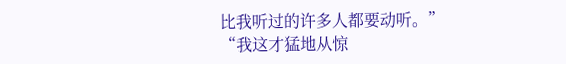比我听过的许多人都要动听。”
“我这才猛地从惊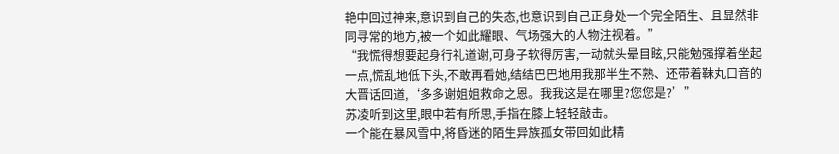艳中回过神来,意识到自己的失态,也意识到自己正身处一个完全陌生、且显然非同寻常的地方,被一个如此耀眼、气场强大的人物注视着。”
“我慌得想要起身行礼道谢,可身子软得厉害,一动就头晕目眩,只能勉强撑着坐起一点,慌乱地低下头,不敢再看她,结结巴巴地用我那半生不熟、还带着靺丸口音的大晋话回道,‘多多谢姐姐救命之恩。我我这是在哪里?您您是?’”
苏凌听到这里,眼中若有所思,手指在膝上轻轻敲击。
一个能在暴风雪中,将昏迷的陌生异族孤女带回如此精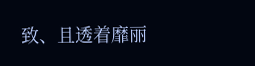致、且透着靡丽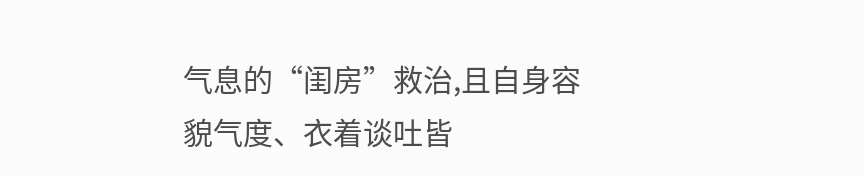气息的“闺房”救治,且自身容貌气度、衣着谈吐皆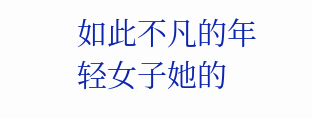如此不凡的年轻女子她的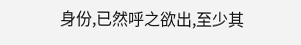身份,已然呼之欲出,至少其